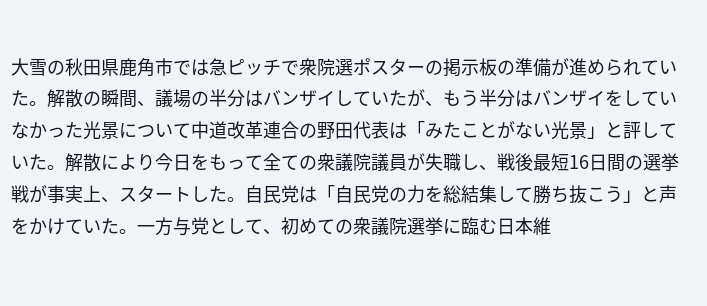大雪の秋田県鹿角市では急ピッチで衆院選ポスターの掲示板の準備が進められていた。解散の瞬間、議場の半分はバンザイしていたが、もう半分はバンザイをしていなかった光景について中道改革連合の野田代表は「みたことがない光景」と評していた。解散により今日をもって全ての衆議院議員が失職し、戦後最短16日間の選挙戦が事実上、スタートした。自民党は「自民党の力を総結集して勝ち抜こう」と声をかけていた。一方与党として、初めての衆議院選挙に臨む日本維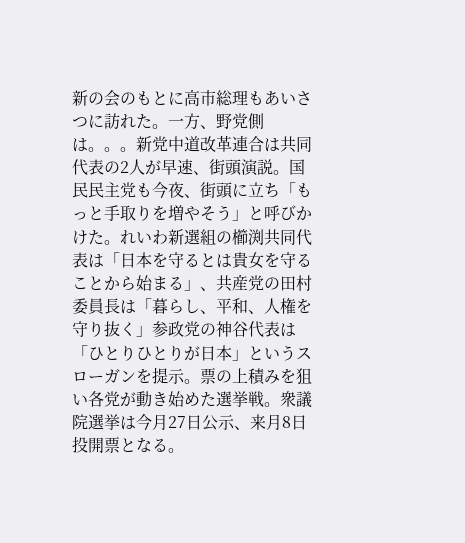新の会のもとに高市総理もあいさつに訪れた。一方、野党側は。。。新党中道改革連合は共同代表の2人が早速、街頭演説。国民民主党も今夜、街頭に立ち「もっと手取りを増やそう」と呼びかけた。れいわ新選組の櫛渕共同代表は「日本を守るとは貴女を守ることから始まる」、共産党の田村委員長は「暮らし、平和、人権を守り抜く」参政党の神谷代表は「ひとりひとりが日本」というスローガンを提示。票の上積みを狙い各党が動き始めた選挙戦。衆議院選挙は今月27日公示、来月8日投開票となる。